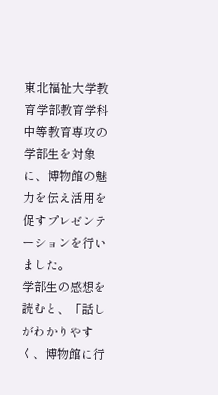東北福祉大学教育学部教育学科中等教育専攻の学部生を対象に、博物館の魅力を伝え活用を促すプレゼンテーションを行いました。
学部生の感想を読むと、「話しがわかりやすく、博物館に行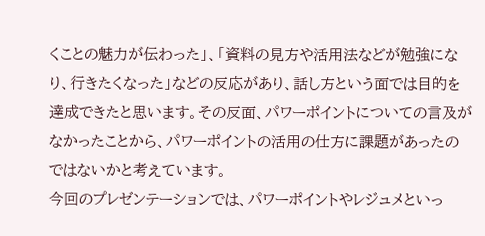くことの魅力が伝わった」、「資料の見方や活用法などが勉強になり、行きたくなった」などの反応があり、話し方という面では目的を達成できたと思います。その反面、パワーポイントについての言及がなかったことから、パワーポイントの活用の仕方に課題があったのではないかと考えています。
今回のプレゼンテーションでは、パワーポイントやレジュメといっ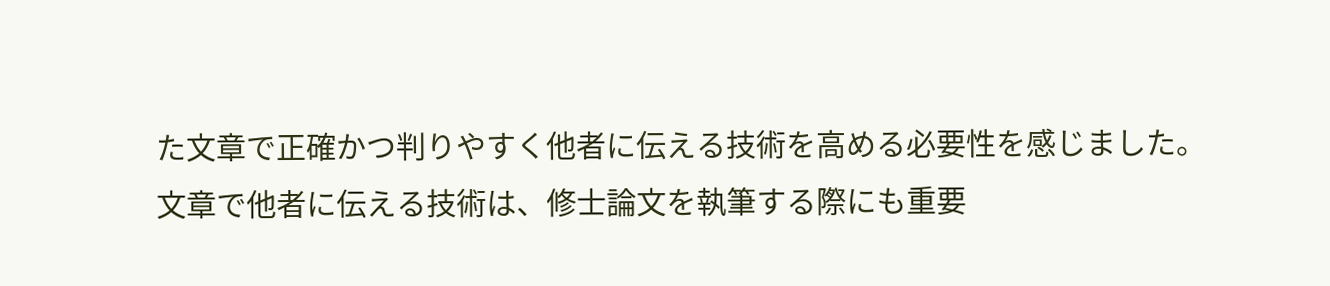た文章で正確かつ判りやすく他者に伝える技術を高める必要性を感じました。文章で他者に伝える技術は、修士論文を執筆する際にも重要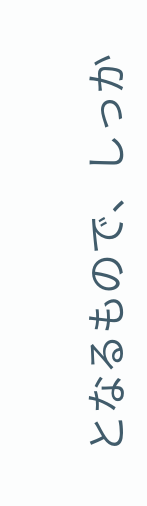となるもので、しっか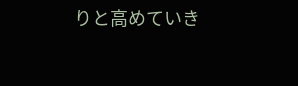りと高めていき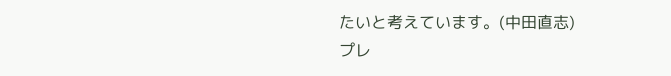たいと考えています。(中田直志)
プレ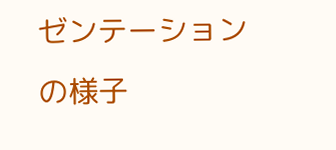ゼンテーションの様子